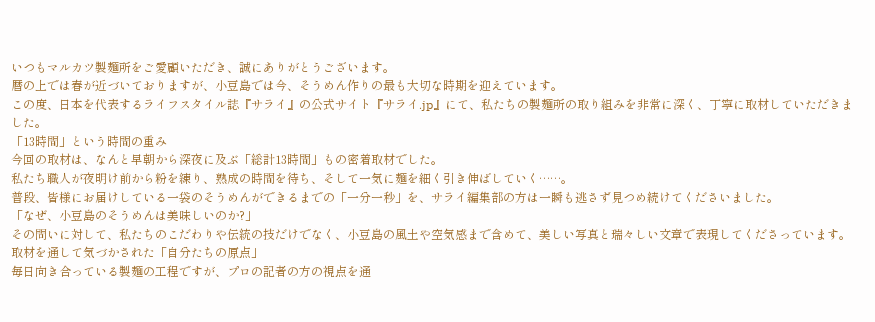いつもマルカツ製麺所をご愛顧いただき、誠にありがとうございます。
暦の上では春が近づいておりますが、小豆島では今、そうめん作りの最も大切な時期を迎えています。
この度、日本を代表するライフスタイル誌『サライ』の公式サイト『サライ.jp』にて、私たちの製麺所の取り組みを非常に深く、丁寧に取材していただきました。
「13時間」という時間の重み
今回の取材は、なんと早朝から深夜に及ぶ「総計13時間」もの密着取材でした。
私たち職人が夜明け前から粉を練り、熟成の時間を待ち、そして一気に麺を細く引き伸ばしていく……。
普段、皆様にお届けしている一袋のそうめんができるまでの「一分一秒」を、サライ編集部の方は一瞬も逃さず見つめ続けてくださいました。
「なぜ、小豆島のそうめんは美味しいのか?」
その問いに対して、私たちのこだわりや伝統の技だけでなく、小豆島の風土や空気感まで含めて、美しい写真と瑞々しい文章で表現してくださっています。
取材を通して気づかされた「自分たちの原点」
毎日向き合っている製麺の工程ですが、プロの記者の方の視点を通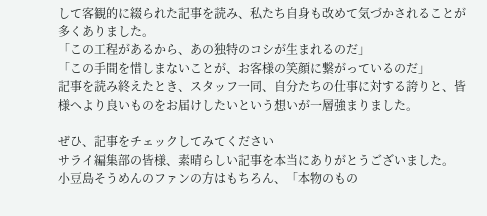して客観的に綴られた記事を読み、私たち自身も改めて気づかされることが多くありました。
「この工程があるから、あの独特のコシが生まれるのだ」
「この手間を惜しまないことが、お客様の笑顔に繋がっているのだ」
記事を読み終えたとき、スタッフ一同、自分たちの仕事に対する誇りと、皆様へより良いものをお届けしたいという想いが一層強まりました。

ぜひ、記事をチェックしてみてください
サライ編集部の皆様、素晴らしい記事を本当にありがとうございました。
小豆島そうめんのファンの方はもちろん、「本物のもの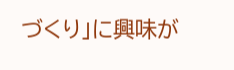づくり」に興味が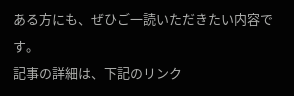ある方にも、ぜひご一読いただきたい内容です。
記事の詳細は、下記のリンク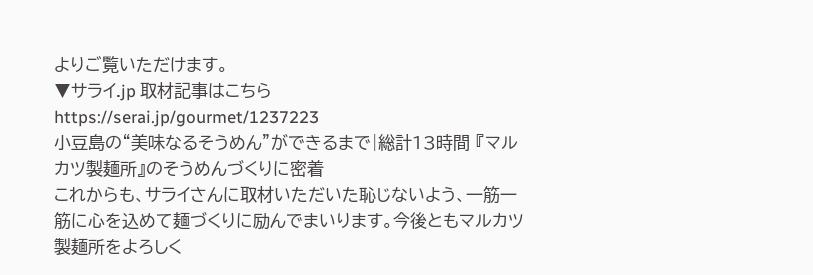よりご覧いただけます。
▼サライ.jp 取材記事はこちら
https://serai.jp/gourmet/1237223
小豆島の“美味なるそうめん”ができるまで|総計13時間 『マルカツ製麺所』のそうめんづくりに密着
これからも、サライさんに取材いただいた恥じないよう、一筋一筋に心を込めて麺づくりに励んでまいります。今後ともマルカツ製麺所をよろしく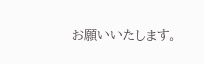お願いいたします。